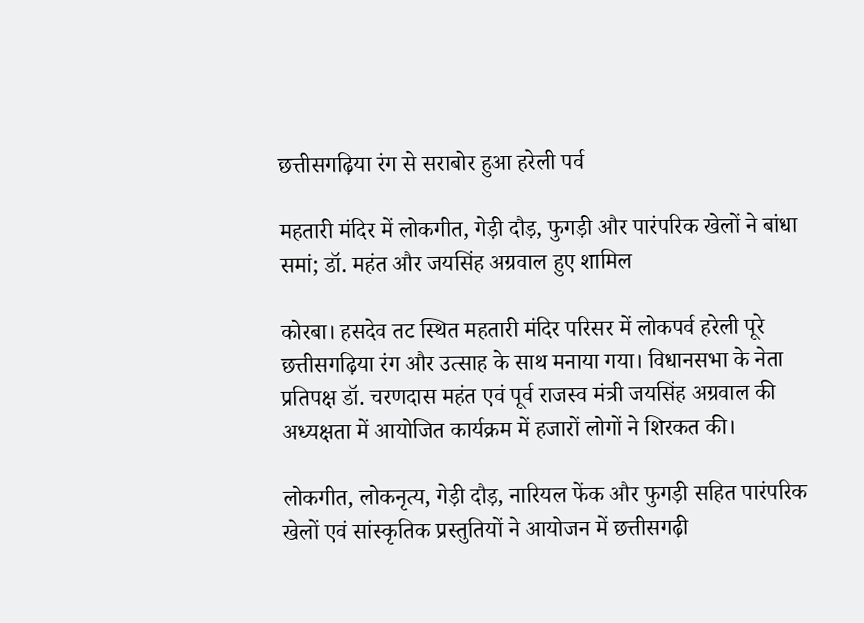छत्तीसगढ़िया रंग से सराबोर हुआ हरेली पर्व

महतारी मंदिर में लोकगीत, गेड़ी दौड़, फुगड़ी और पारंपरिक खेलों ने बांधा समां; डॉ. महंत और जयसिंह अग्रवाल हुए शामिल

कोरबा। हसदेव तट स्थित महतारी मंदिर परिसर में लोकपर्व हरेली पूरे छत्तीसगढ़िया रंग और उत्साह के साथ मनाया गया। विधानसभा के नेता प्रतिपक्ष डॉ. चरणदास महंत एवं पूर्व राजस्व मंत्री जयसिंह अग्रवाल की अध्यक्षता में आयोजित कार्यक्रम में हजारों लोगों ने शिरकत की।

लोकगीत, लोकनृत्य, गेड़ी दौड़, नारियल फेंक और फुगड़ी सहित पारंपरिक खेलों एवं सांस्कृतिक प्रस्तुतियों ने आयोजन में छत्तीसगढ़ी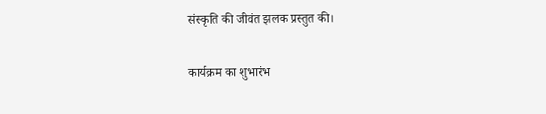संस्कृति की जीवंत झलक प्रस्तुत की।

कार्यक्रम का शुभारंभ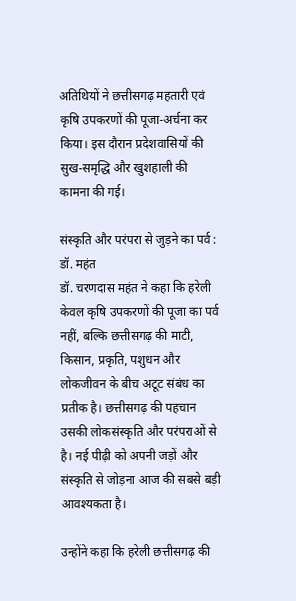अतिथियों ने छत्तीसगढ़ महतारी एवं कृषि उपकरणों की पूजा-अर्चना कर किया। इस दौरान प्रदेशवासियों की सुख-समृद्धि और खुशहाली की कामना की गई।

संस्कृति और परंपरा से जुड़ने का पर्व : डॉ. महंत
डॉ. चरणदास महंत ने कहा कि हरेली केवल कृषि उपकरणों की पूजा का पर्व नहीं, बल्कि छत्तीसगढ़ की माटी, किसान, प्रकृति, पशुधन और लोकजीवन के बीच अटूट संबंध का प्रतीक है। छत्तीसगढ़ की पहचान उसकी लोकसंस्कृति और परंपराओं से है। नई पीढ़ी को अपनी जड़ों और संस्कृति से जोड़ना आज की सबसे बड़ी आवश्यकता है।

उन्होंने कहा कि हरेली छत्तीसगढ़ की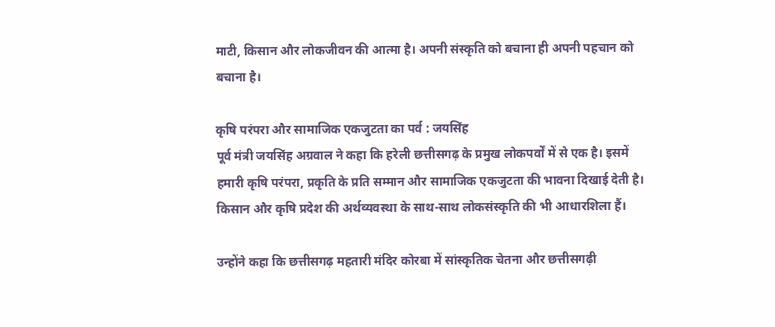माटी, किसान और लोकजीवन की आत्मा है। अपनी संस्कृति को बचाना ही अपनी पहचान को बचाना है।

कृषि परंपरा और सामाजिक एकजुटता का पर्व : जयसिंह
पूर्व मंत्री जयसिंह अग्रवाल ने कहा कि हरेली छत्तीसगढ़ के प्रमुख लोकपर्वों में से एक है। इसमें हमारी कृषि परंपरा, प्रकृति के प्रति सम्मान और सामाजिक एकजुटता की भावना दिखाई देती है। किसान और कृषि प्रदेश की अर्थव्यवस्था के साथ-साथ लोकसंस्कृति की भी आधारशिला हैं।

उन्होंने कहा कि छत्तीसगढ़ महतारी मंदिर कोरबा में सांस्कृतिक चेतना और छत्तीसगढ़ी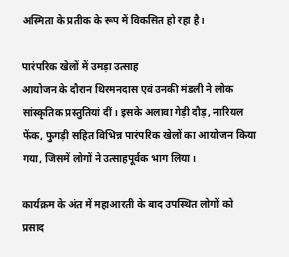अस्मिता के प्रतीक के रूप में विकसित हो रहा है।

पारंपरिक खेलों में उमड़ा उत्साह
आयोजन के दौरान थिरमनदास एवं उनकी मंडली ने लोक सांस्कृतिक प्रस्तुतियां दीं। इसके अलावा गेड़ी दौड़, नारियल फेंक, फुगड़ी सहित विभिन्न पारंपरिक खेलों का आयोजन किया गया, जिसमें लोगों ने उत्साहपूर्वक भाग लिया।

कार्यक्रम के अंत में महाआरती के बाद उपस्थित लोगों को प्रसाद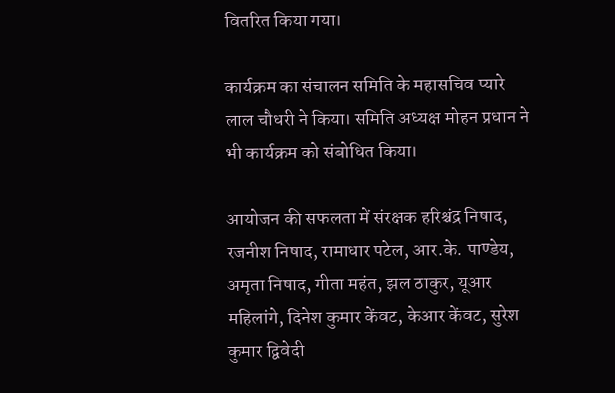वितरित किया गया।

कार्यक्रम का संचालन समिति के महासचिव प्यारे लाल चौधरी ने किया। समिति अध्यक्ष मोहन प्रधान ने भी कार्यक्रम को संबोधित किया।

आयोजन की सफलता में संरक्षक हरिश्चंद्र निषाद, रजनीश निषाद, रामाधार पटेल, आर.के. पाण्डेय, अमृता निषाद, गीता महंत, झल ठाकुर, यूआर महिलांगे, दिनेश कुमार केंवट, केआर केंवट, सुरेश कुमार द्विवेदी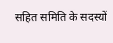सहित समिति के सदस्यों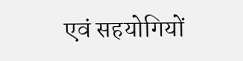एवं सहयोगियों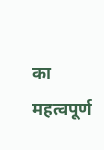का महत्वपूर्ण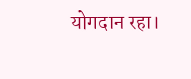योगदान रहा।